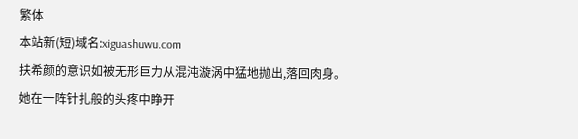繁体
本站新(短)域名:xiguashuwu.com
扶希颜的意识如被无形巨力从混沌漩涡中猛地抛出,落回肉身。
她在一阵针扎般的头疼中睁开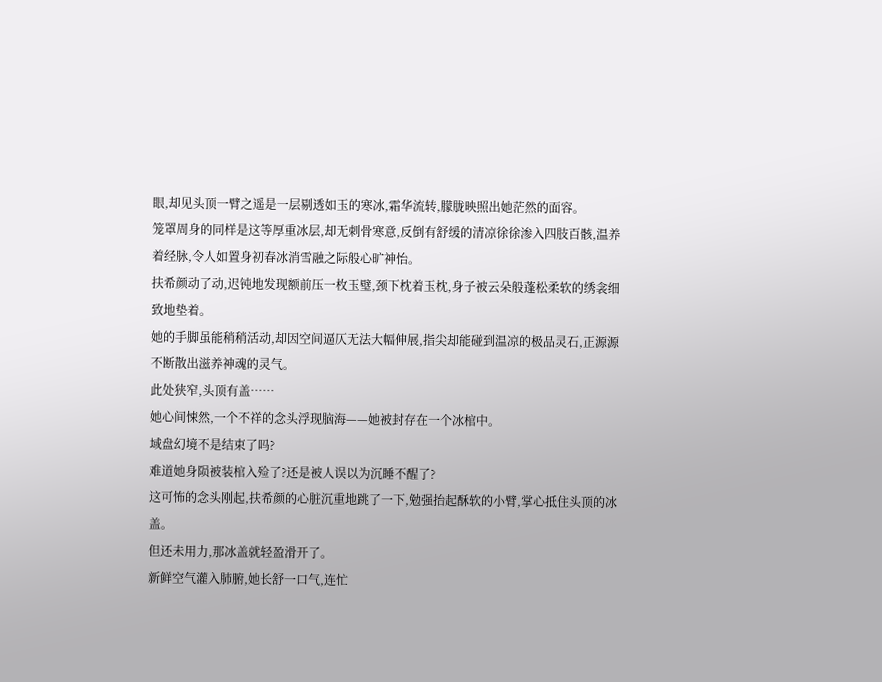眼,却见头顶一臂之遥是一层剔透如玉的寒冰,霜华流转,朦胧映照出她茫然的面容。
笼罩周身的同样是这等厚重冰层,却无刺骨寒意,反倒有舒缓的清凉徐徐渗入四肢百骸,温养着经脉,令人如置身初春冰消雪融之际般心旷神怡。
扶希颜动了动,迟钝地发现额前压一枚玉璧,颈下枕着玉枕,身子被云朵般蓬松柔软的绣衾细致地垫着。
她的手脚虽能稍稍活动,却因空间逼仄无法大幅伸展,指尖却能碰到温凉的极品灵石,正源源不断散出滋养神魂的灵气。
此处狭窄,头顶有盖……
她心间悚然,一个不祥的念头浮现脑海——她被封存在一个冰棺中。
域盘幻境不是结束了吗?
难道她身陨被装棺入殓了?还是被人误以为沉睡不醒了?
这可怖的念头刚起,扶希颜的心脏沉重地跳了一下,勉强抬起酥软的小臂,掌心抵住头顶的冰盖。
但还未用力,那冰盖就轻盈滑开了。
新鲜空气灌入肺腑,她长舒一口气,连忙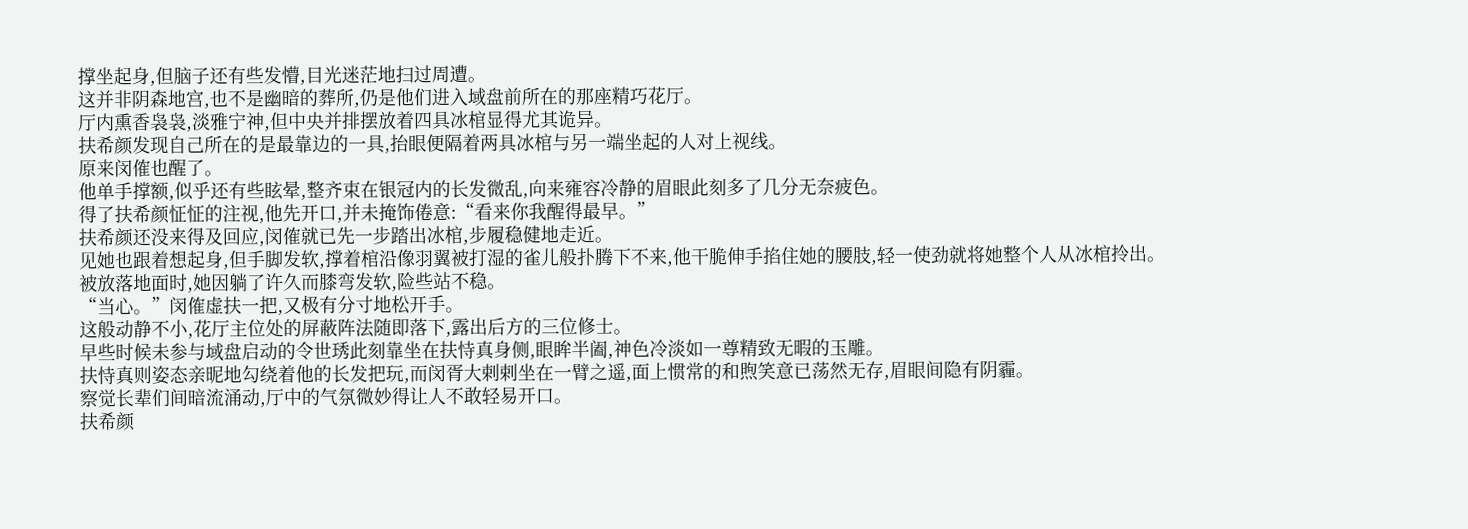撑坐起身,但脑子还有些发懵,目光迷茫地扫过周遭。
这并非阴森地宫,也不是幽暗的葬所,仍是他们进入域盘前所在的那座精巧花厅。
厅内熏香袅袅,淡雅宁神,但中央并排摆放着四具冰棺显得尤其诡异。
扶希颜发现自己所在的是最靠边的一具,抬眼便隔着两具冰棺与另一端坐起的人对上视线。
原来闵傕也醒了。
他单手撑额,似乎还有些眩晕,整齐束在银冠内的长发微乱,向来雍容冷静的眉眼此刻多了几分无奈疲色。
得了扶希颜怔怔的注视,他先开口,并未掩饰倦意:“看来你我醒得最早。”
扶希颜还没来得及回应,闵傕就已先一步踏出冰棺,步履稳健地走近。
见她也跟着想起身,但手脚发软,撑着棺沿像羽翼被打湿的雀儿般扑腾下不来,他干脆伸手掐住她的腰肢,轻一使劲就将她整个人从冰棺拎出。
被放落地面时,她因躺了许久而膝弯发软,险些站不稳。
“当心。”闵傕虚扶一把,又极有分寸地松开手。
这般动静不小,花厅主位处的屏蔽阵法随即落下,露出后方的三位修士。
早些时候未参与域盘启动的令世琇此刻靠坐在扶恃真身侧,眼眸半阖,神色冷淡如一尊精致无暇的玉雕。
扶恃真则姿态亲昵地勾绕着他的长发把玩,而闵胥大剌剌坐在一臂之遥,面上惯常的和煦笑意已荡然无存,眉眼间隐有阴霾。
察觉长辈们间暗流涌动,厅中的气氛微妙得让人不敢轻易开口。
扶希颜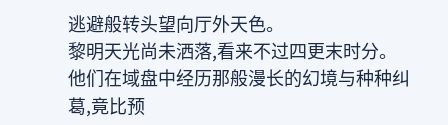逃避般转头望向厅外天色。
黎明天光尚未洒落,看来不过四更末时分。
他们在域盘中经历那般漫长的幻境与种种纠葛,竟比预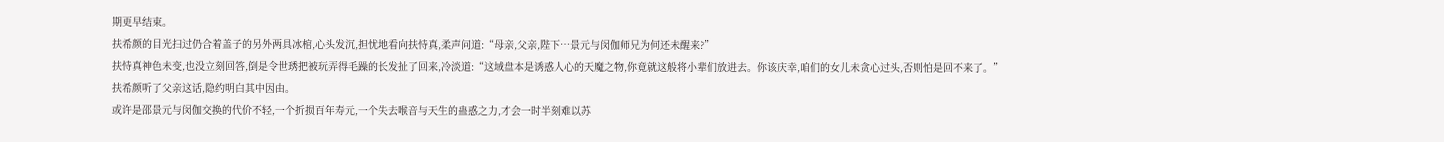期更早结束。
扶希颜的目光扫过仍合着盖子的另外两具冰棺,心头发沉,担忧地看向扶恃真,柔声问道:“母亲,父亲,陛下…景元与闵伽师兄为何还未醒来?”
扶恃真神色未变,也没立刻回答,倒是令世琇把被玩弄得毛躁的长发扯了回来,冷淡道:“这域盘本是诱惑人心的天魔之物,你竟就这般将小辈们放进去。你该庆幸,咱们的女儿未贪心过头,否则怕是回不来了。”
扶希颜听了父亲这话,隐约明白其中因由。
或许是邵景元与闵伽交换的代价不轻,一个折损百年寿元,一个失去喉音与天生的蛊惑之力,才会一时半刻难以苏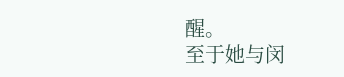醒。
至于她与闵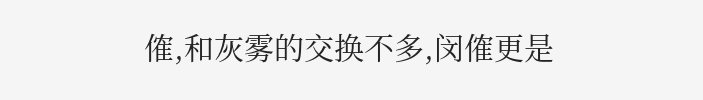傕,和灰雾的交换不多,闵傕更是